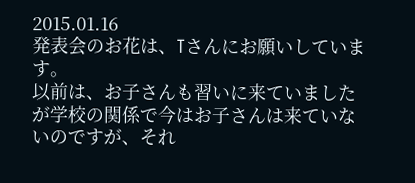2015.01.16
発表会のお花は、Tさんにお願いしています。
以前は、お子さんも習いに来ていましたが学校の関係で今はお子さんは来ていないのですが、それ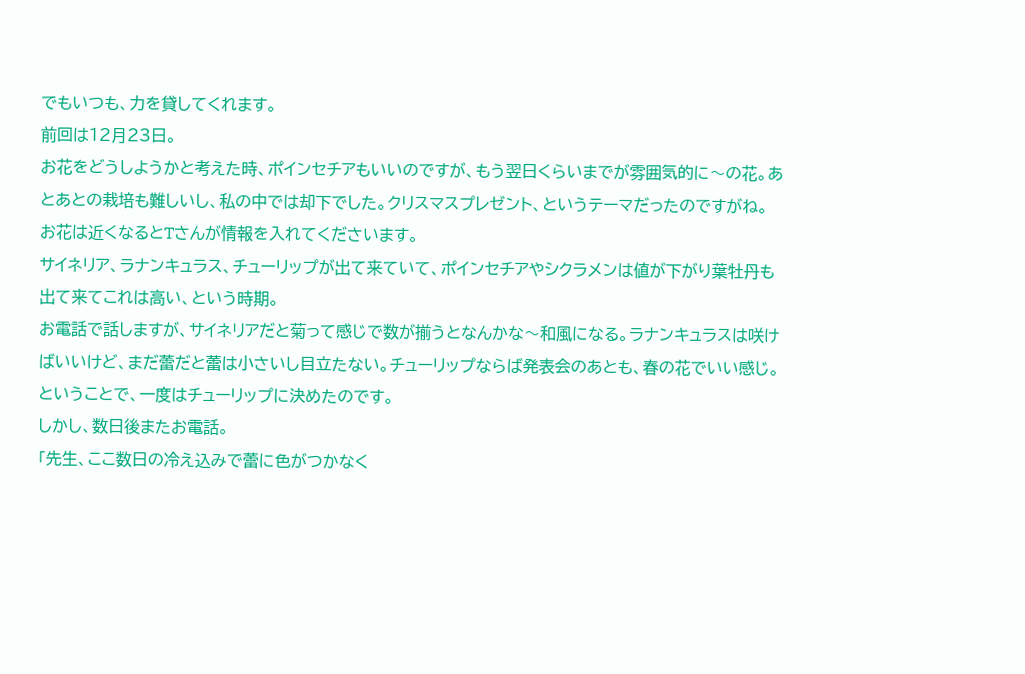でもいつも、力を貸してくれます。
前回は12月23日。
お花をどうしようかと考えた時、ポインセチアもいいのですが、もう翌日くらいまでが雰囲気的に〜の花。あとあとの栽培も難しいし、私の中では却下でした。クリスマスプレゼント、というテーマだったのですがね。
お花は近くなるとTさんが情報を入れてくださいます。
サイネリア、ラナンキュラス、チューリップが出て来ていて、ポインセチアやシクラメンは値が下がり葉牡丹も出て来てこれは高い、という時期。
お電話で話しますが、サイネリアだと菊って感じで数が揃うとなんかな〜和風になる。ラナンキュラスは咲けばいいけど、まだ蕾だと蕾は小さいし目立たない。チューリップならば発表会のあとも、春の花でいい感じ。ということで、一度はチューリップに決めたのです。
しかし、数日後またお電話。
「先生、ここ数日の冷え込みで蕾に色がつかなく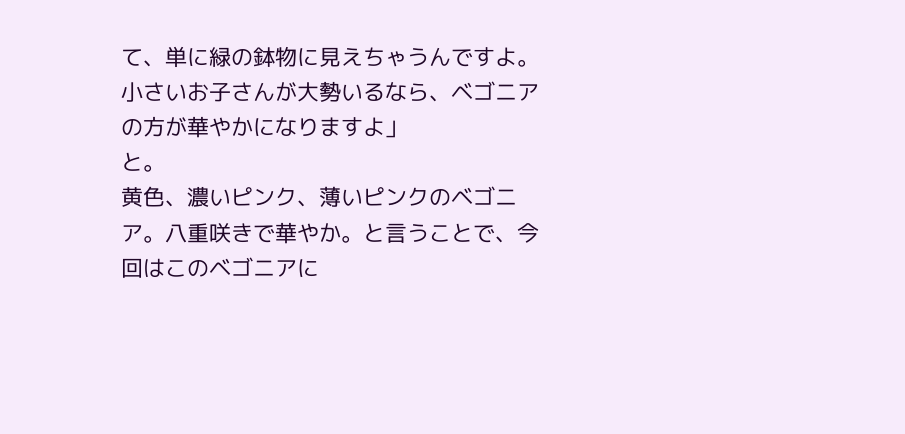て、単に緑の鉢物に見えちゃうんですよ。小さいお子さんが大勢いるなら、ベゴニアの方が華やかになりますよ」
と。
黄色、濃いピンク、薄いピンクのベゴニア。八重咲きで華やか。と言うことで、今回はこのベゴニアに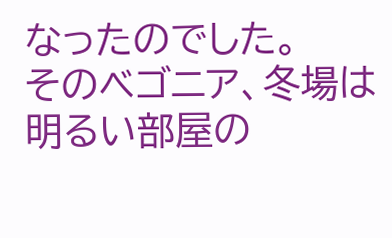なったのでした。
そのベゴニア、冬場は明るい部屋の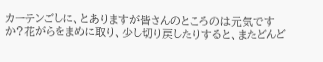カーテンごしに、とありますが皆さんのところのは元気ですか?花がらをまめに取り、少し切り戻したりすると、またどんど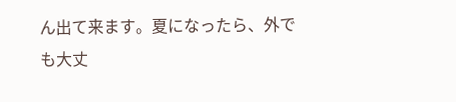ん出て来ます。夏になったら、外でも大丈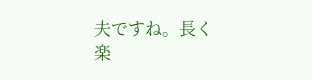夫ですね。長く楽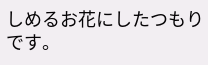しめるお花にしたつもりです。